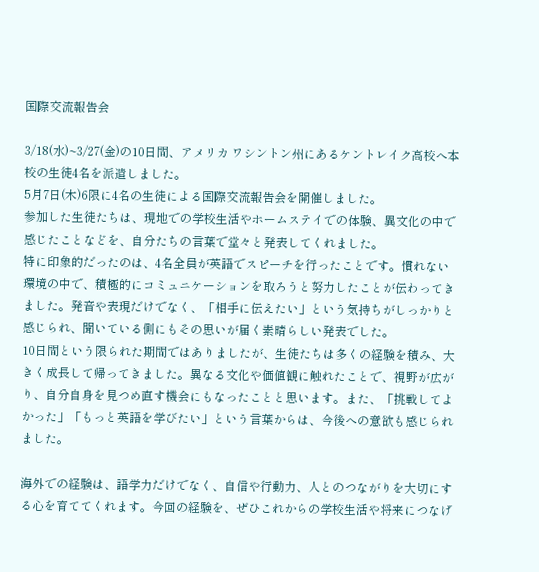国際交流報告会

3/18(水)~3/27(金)の10日間、アメリカ ワシントン州にあるケントレイク高校へ本校の生徒4名を派遣しました。
5月7日(木)6限に4名の生徒による国際交流報告会を開催しました。
参加した生徒たちは、現地での学校生活やホームステイでの体験、異文化の中で感じたことなどを、自分たちの言葉で堂々と発表してくれました。
特に印象的だったのは、4名全員が英語でスピーチを行ったことです。慣れない環境の中で、積極的にコミュニケーションを取ろうと努力したことが伝わってきました。発音や表現だけでなく、「相手に伝えたい」という気持ちがしっかりと感じられ、聞いている側にもその思いが届く素晴らしい発表でした。
10日間という限られた期間ではありましたが、生徒たちは多くの経験を積み、大きく成長して帰ってきました。異なる文化や価値観に触れたことで、視野が広がり、自分自身を見つめ直す機会にもなったことと思います。また、「挑戦してよかった」「もっと英語を学びたい」という言葉からは、今後への意欲も感じられました。

海外での経験は、語学力だけでなく、自信や行動力、人とのつながりを大切にする心を育ててくれます。今回の経験を、ぜひこれからの学校生活や将来につなげ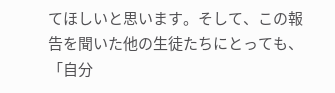てほしいと思います。そして、この報告を聞いた他の生徒たちにとっても、「自分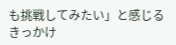も挑戦してみたい」と感じるきっかけ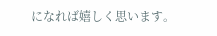になれば嬉しく思います。